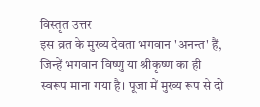विस्तृत उत्तर
इस व्रत के मुख्य देवता भगवान 'अनन्त' हैं, जिन्हें भगवान विष्णु या श्रीकृष्ण का ही स्वरूप माना गया है। पूजा में मुख्य रूप से दो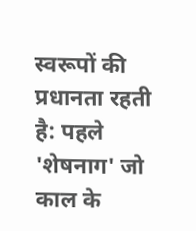स्वरूपों की प्रधानता रहती है: पहले 'शेषनाग' जो काल के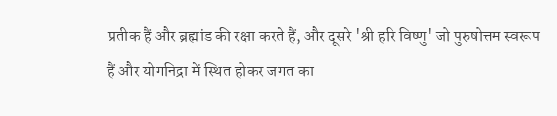प्रतीक हैं और ब्रह्मांड की रक्षा करते हैं, और दूसरे 'श्री हरि विष्णु' जो पुरुषोत्तम स्वरूप हैं और योगनिद्रा में स्थित होकर जगत का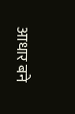आधार बने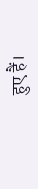हुए हैं।